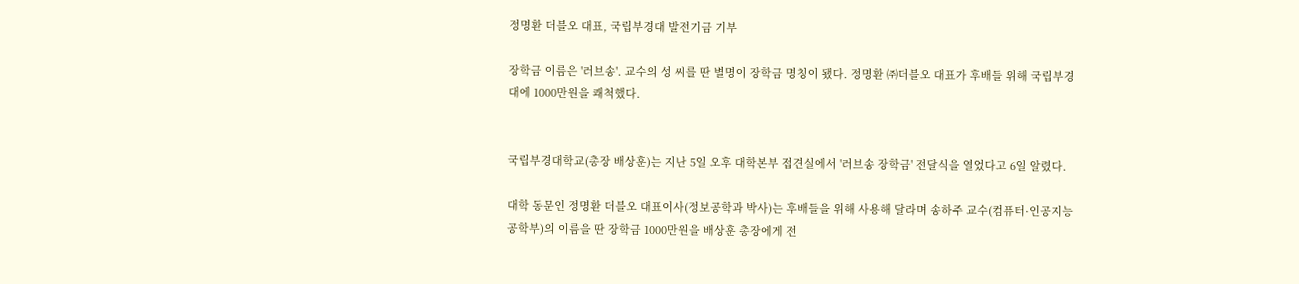정명환 더블오 대표, 국립부경대 발전기금 기부

장학금 이름은 '러브송'. 교수의 성 씨를 딴 별명이 장학금 명칭이 됐다. 정명환 ㈜더블오 대표가 후배들 위해 국립부경대에 1000만원을 쾌척했다.


국립부경대학교(총장 배상훈)는 지난 5일 오후 대학본부 접견실에서 '러브송 장학금' 전달식을 열었다고 6일 알렸다.

대학 동문인 정명환 더블오 대표이사(정보공학과 박사)는 후배들을 위해 사용해 달라며 송하주 교수(컴퓨터·인공지능공학부)의 이름을 딴 장학금 1000만원을 배상훈 총장에게 전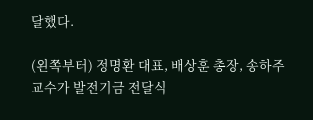달했다.

(왼쪽부터) 정명환 대표, 배상훈 총장, 송하주 교수가 발전기금 전달식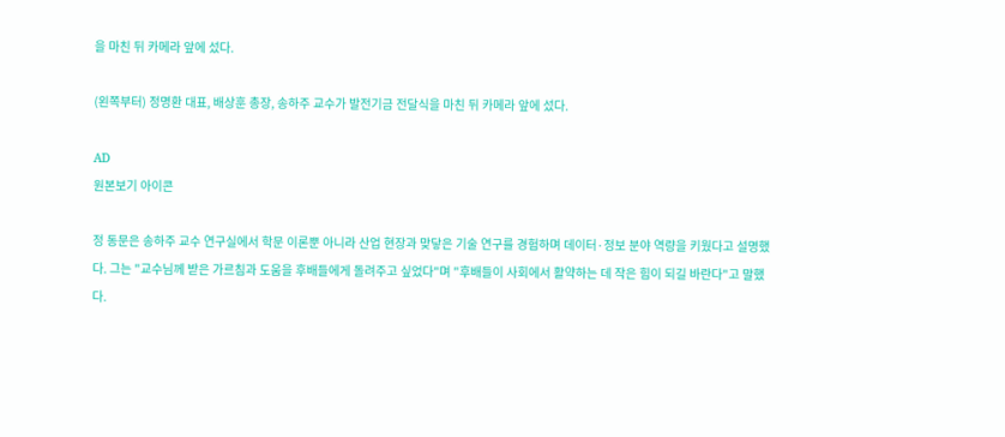을 마친 뒤 카메라 앞에 섰다.

(왼쪽부터) 정명환 대표, 배상훈 총장, 송하주 교수가 발전기금 전달식을 마친 뒤 카메라 앞에 섰다.

AD
원본보기 아이콘

정 동문은 송하주 교수 연구실에서 학문 이론뿐 아니라 산업 현장과 맞닿은 기술 연구를 경험하며 데이터·정보 분야 역량을 키웠다고 설명했다. 그는 "교수님께 받은 가르침과 도움을 후배들에게 돌려주고 싶었다"며 "후배들이 사회에서 활약하는 데 작은 힘이 되길 바란다"고 말했다.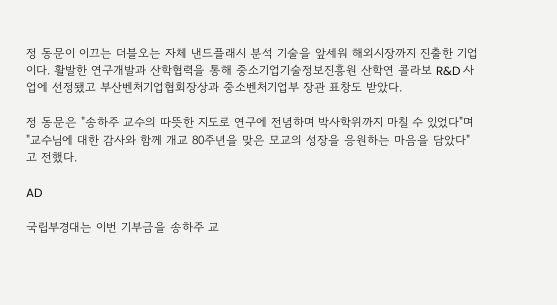정 동문이 이끄는 더블오는 자체 낸드플래시 분석 기술을 앞세워 해외시장까지 진출한 기업이다. 활발한 연구개발과 산학협력을 통해 중소기업기술정보진흥원 산학연 콜라보 R&D 사업에 선정됐고 부산벤처기업협회장상과 중소벤처기업부 장관 표창도 받았다.

정 동문은 "송하주 교수의 따뜻한 지도로 연구에 전념하며 박사학위까지 마칠 수 있었다"며 "교수님에 대한 감사와 함께 개교 80주년을 맞은 모교의 성장을 응원하는 마음을 담았다"고 전했다.

AD

국립부경대는 이번 기부금을 송하주 교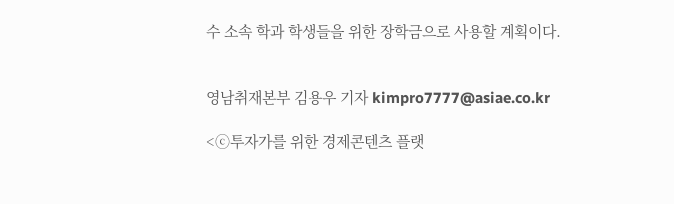수 소속 학과 학생들을 위한 장학금으로 사용할 계획이다.


영남취재본부 김용우 기자 kimpro7777@asiae.co.kr

<ⓒ투자가를 위한 경제콘텐츠 플랫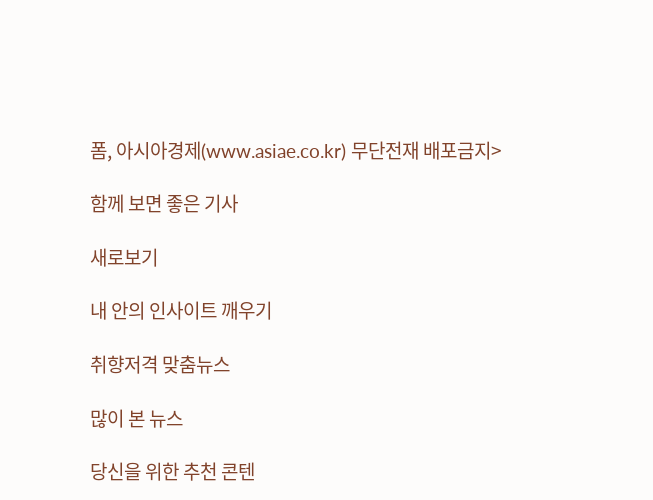폼, 아시아경제(www.asiae.co.kr) 무단전재 배포금지>

함께 보면 좋은 기사

새로보기

내 안의 인사이트 깨우기

취향저격 맞춤뉴스

많이 본 뉴스

당신을 위한 추천 콘텐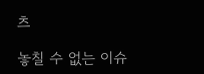츠

놓칠 수 없는 이슈